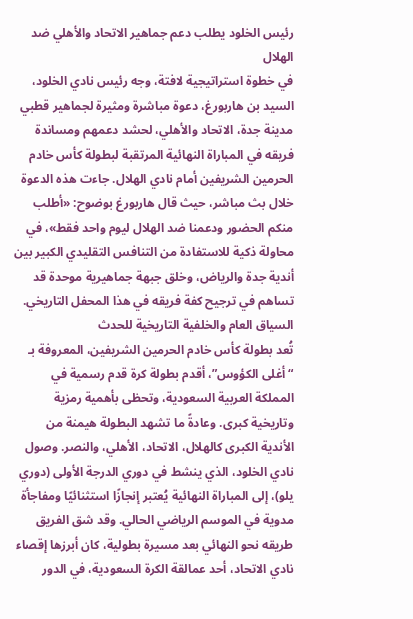رئيس الخلود يطلب دعم جماهير الاتحاد والأهلي ضد الهلال
في خطوة استراتيجية لافتة، وجه رئيس نادي الخلود، السيد بن هاربورغ، دعوة مباشرة ومثيرة لجماهير قطبي مدينة جدة، الاتحاد والأهلي، لحشد دعمهم ومساندة فريقه في المباراة النهائية المرتقبة لبطولة كأس خادم الحرمين الشريفين أمام نادي الهلال. جاءت هذه الدعوة خلال بث مباشر، حيث قال هاربورغ بوضوح: «أطلب منكم الحضور ودعمنا ضد الهلال ليوم واحد فقط»، في محاولة ذكية للاستفادة من التنافس التقليدي الكبير بين أندية جدة والرياض، وخلق جبهة جماهيرية موحدة قد تساهم في ترجيح كفة فريقه في هذا المحفل التاريخي.
السياق العام والخلفية التاريخية للحدث
تُعد بطولة كأس خادم الحرمين الشريفين، المعروفة بـ “أغلى الكؤوس”، أقدم بطولة كرة قدم رسمية في المملكة العربية السعودية، وتحظى بأهمية رمزية وتاريخية كبرى. وعادةً ما تشهد البطولة هيمنة من الأندية الكبرى كالهلال، الاتحاد، الأهلي، والنصر. وصول نادي الخلود، الذي ينشط في دوري الدرجة الأولى (دوري يلو)، إلى المباراة النهائية يُعتبر إنجازًا استثنائيًا ومفاجأة مدوية في الموسم الرياضي الحالي. وقد شق الفريق طريقه نحو النهائي بعد مسيرة بطولية، كان أبرزها إقصاء نادي الاتحاد، أحد عمالقة الكرة السعودية، في الدور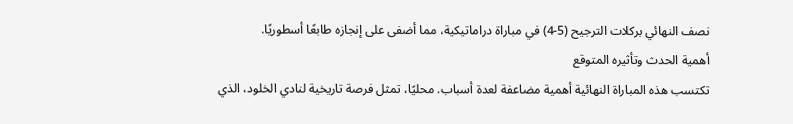نصف النهائي بركلات الترجيح (5-4) في مباراة دراماتيكية، مما أضفى على إنجازه طابعًا أسطوريًا.
أهمية الحدث وتأثيره المتوقع
تكتسب هذه المباراة النهائية أهمية مضاعفة لعدة أسباب. محليًا، تمثل فرصة تاريخية لنادي الخلود، الذي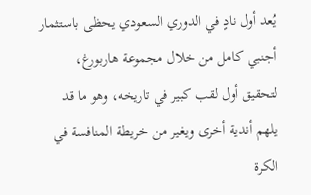يُعد أول نادٍ في الدوري السعودي يحظى باستثمار أجنبي كامل من خلال مجموعة هاربورغ، لتحقيق أول لقب كبير في تاريخه، وهو ما قد يلهم أندية أخرى ويغير من خريطة المنافسة في الكرة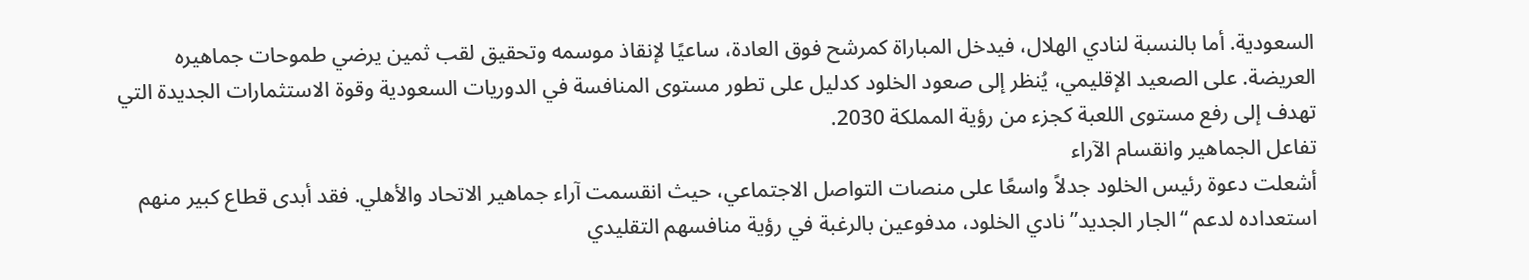السعودية. أما بالنسبة لنادي الهلال، فيدخل المباراة كمرشح فوق العادة، ساعيًا لإنقاذ موسمه وتحقيق لقب ثمين يرضي طموحات جماهيره العريضة. على الصعيد الإقليمي، يُنظر إلى صعود الخلود كدليل على تطور مستوى المنافسة في الدوريات السعودية وقوة الاستثمارات الجديدة التي تهدف إلى رفع مستوى اللعبة كجزء من رؤية المملكة 2030.
تفاعل الجماهير وانقسام الآراء
أشعلت دعوة رئيس الخلود جدلاً واسعًا على منصات التواصل الاجتماعي، حيث انقسمت آراء جماهير الاتحاد والأهلي. فقد أبدى قطاع كبير منهم استعداده لدعم “الجار الجديد” نادي الخلود، مدفوعين بالرغبة في رؤية منافسهم التقليدي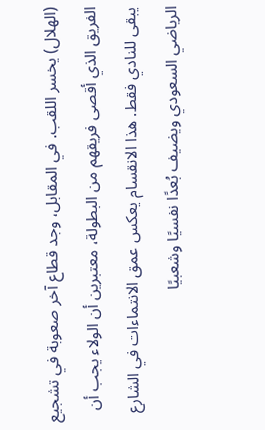(الهلال) يخسر اللقب. في المقابل، وجد قطاع آخر صعوبة في تشجيع الفريق الذي أقصى فريقهم من البطولة، معتبرين أن الولاء يجب أن يبقى للنادي فقط. هذا الانقسام يعكس عمق الانتماءات في الشارع الرياضي السعودي ويضيف بُعدًا نفسيًا وشعبيًا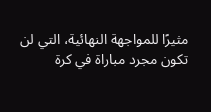مثيرًا للمواجهة النهائية، التي لن تكون مجرد مباراة في كرة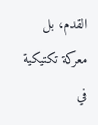القدم، بل معركة تكتيكية في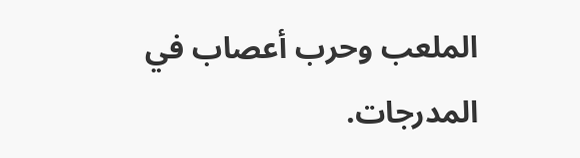الملعب وحرب أعصاب في المدرجات.